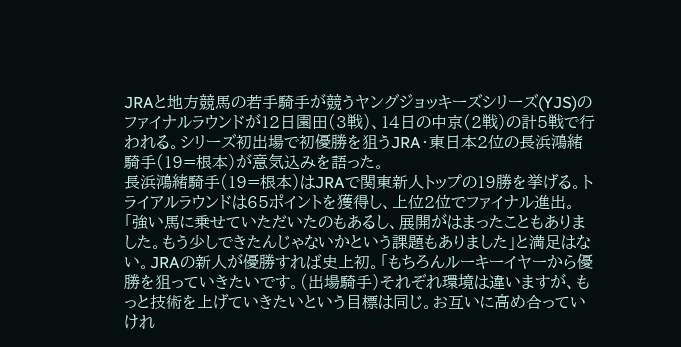JRAと地方競馬の若手騎手が競うヤングジョッキーズシリーズ(YJS)のファイナルラウンドが12日園田(3戦)、14日の中京(2戦)の計5戦で行われる。シリーズ初出場で初優勝を狙うJRA・東日本2位の長浜鴻緒騎手(19=根本)が意気込みを語った。
長浜鴻緒騎手(19=根本)はJRAで関東新人トップの19勝を挙げる。トライアルラウンドは65ポイントを獲得し、上位2位でファイナル進出。「強い馬に乗せていただいたのもあるし、展開がはまったこともありました。もう少しできたんじゃないかという課題もありました」と満足はない。JRAの新人が優勝すれば史上初。「もちろんルーキーイヤーから優勝を狙っていきたいです。(出場騎手)それぞれ環境は違いますが、もっと技術を上げていきたいという目標は同じ。お互いに高め合っていけれ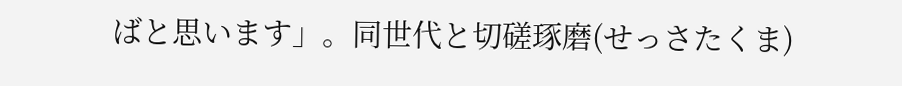ばと思います」。同世代と切磋琢磨(せっさたくま)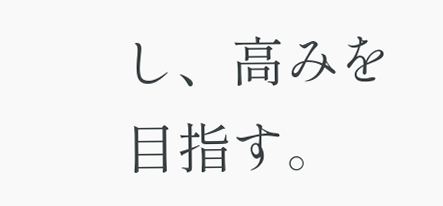し、高みを目指す。